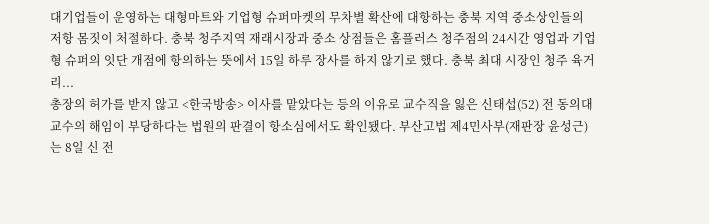대기업들이 운영하는 대형마트와 기업형 슈퍼마켓의 무차별 확산에 대항하는 충북 지역 중소상인들의 저항 몸짓이 처절하다. 충북 청주지역 재래시장과 중소 상점들은 홈플러스 청주점의 24시간 영업과 기업형 슈퍼의 잇단 개점에 항의하는 뜻에서 15일 하루 장사를 하지 않기로 했다. 충북 최대 시장인 청주 육거리...
총장의 허가를 받지 않고 <한국방송> 이사를 맡았다는 등의 이유로 교수직을 잃은 신태섭(52) 전 동의대 교수의 해임이 부당하다는 법원의 판결이 항소심에서도 확인됐다. 부산고법 제4민사부(재판장 윤성근)는 8일 신 전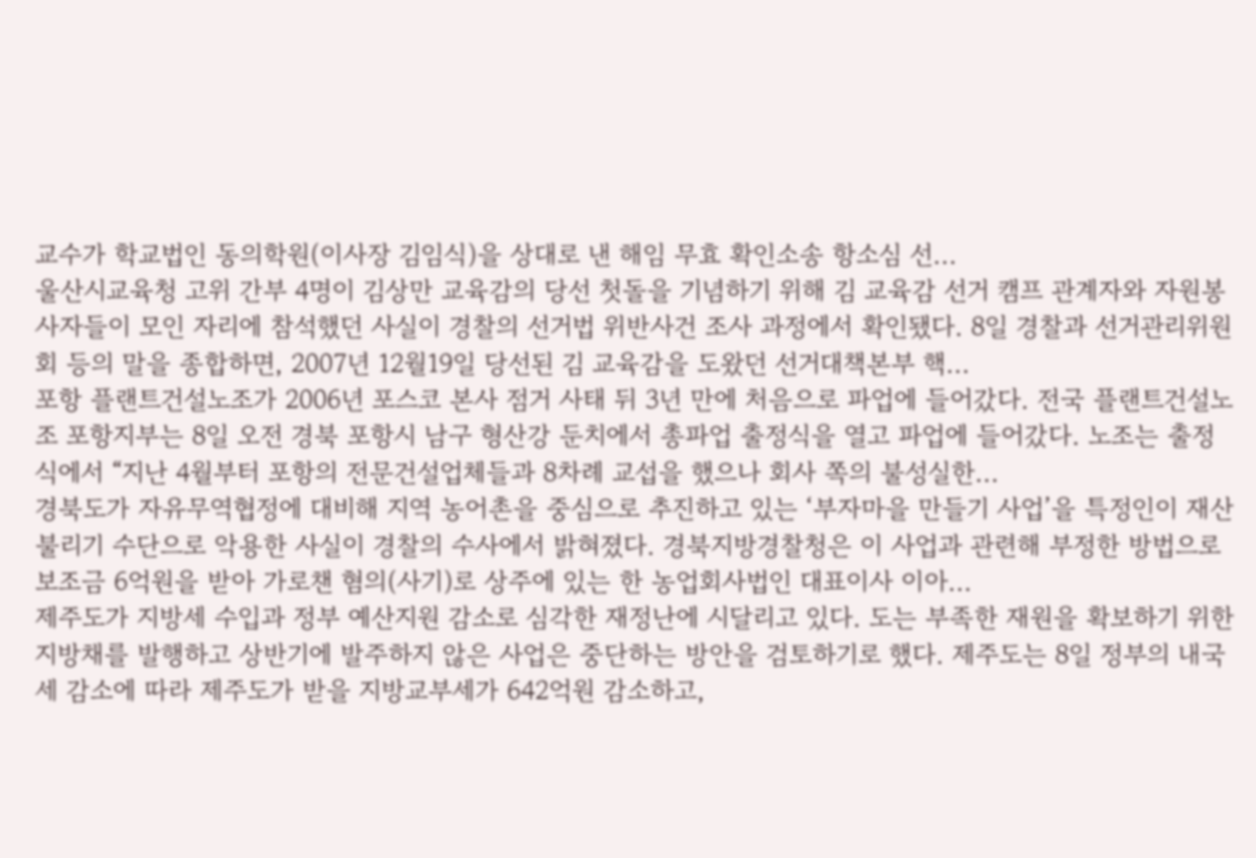교수가 학교법인 동의학원(이사장 김임식)을 상대로 낸 해임 무효 확인소송 항소심 선...
울산시교육청 고위 간부 4명이 김상만 교육감의 당선 첫돌을 기념하기 위해 김 교육감 선거 캠프 관계자와 자원봉사자들이 모인 자리에 참석했던 사실이 경찰의 선거법 위반사건 조사 과정에서 확인됐다. 8일 경찰과 선거관리위원회 등의 말을 종합하면, 2007년 12월19일 당선된 김 교육감을 도왔던 선거대책본부 핵...
포항 플랜트건설노조가 2006년 포스코 본사 점거 사태 뒤 3년 만에 처음으로 파업에 들어갔다. 전국 플랜트건설노조 포항지부는 8일 오전 경북 포항시 남구 형산강 둔치에서 총파업 출정식을 열고 파업에 들어갔다. 노조는 출정식에서 “지난 4월부터 포항의 전문건설업체들과 8차례 교섭을 했으나 회사 쪽의 불성실한...
경북도가 자유무역협정에 대비해 지역 농어촌을 중심으로 추진하고 있는 ‘부자마을 만들기 사업’을 특정인이 재산 불리기 수단으로 악용한 사실이 경찰의 수사에서 밝혀졌다. 경북지방경찰청은 이 사업과 관련해 부정한 방법으로 보조금 6억원을 받아 가로챈 혐의(사기)로 상주에 있는 한 농업회사법인 대표이사 이아...
제주도가 지방세 수입과 정부 예산지원 감소로 심각한 재정난에 시달리고 있다. 도는 부족한 재원을 확보하기 위한 지방채를 발행하고 상반기에 발주하지 않은 사업은 중단하는 방안을 검토하기로 했다. 제주도는 8일 정부의 내국세 감소에 따라 제주도가 받을 지방교부세가 642억원 감소하고,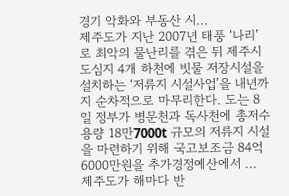경기 악화와 부동산 시...
제주도가 지난 2007년 태풍 ‘나리’로 최악의 물난리를 겪은 뒤 제주시 도심지 4개 하천에 빗물 저장시설을 설치하는 ‘저류지 시설사업’을 내년까지 순차적으로 마무리한다. 도는 8일 정부가 병문천과 독사천에 총저수용량 18만7000t 규모의 저류지 시설을 마련하기 위해 국고보조금 84억6000만원을 추가경정예산에서 ...
제주도가 해마다 반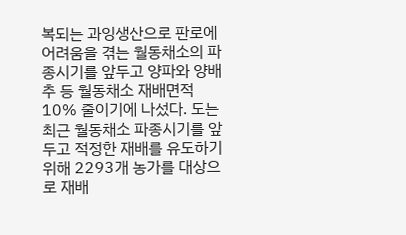복되는 과잉생산으로 판로에 어려움을 겪는 월동채소의 파종시기를 앞두고 양파와 양배추 등 월동채소 재배면적 10% 줄이기에 나섰다. 도는 최근 월동채소 파종시기를 앞두고 적정한 재배를 유도하기 위해 2293개 농가를 대상으로 재배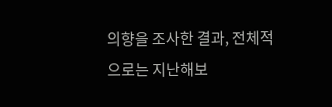의향을 조사한 결과, 전체적으로는 지난해보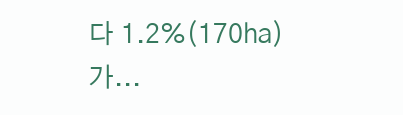다 1.2%(170㏊)가...